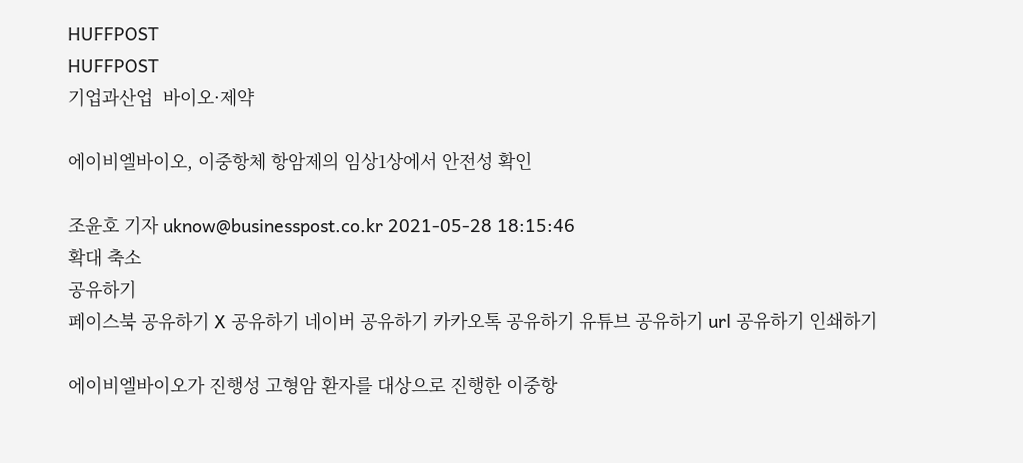HUFFPOST
HUFFPOST
기업과산업  바이오·제약

에이비엘바이오, 이중항체 항암제의 임상1상에서 안전성 확인

조윤호 기자 uknow@businesspost.co.kr 2021-05-28 18:15:46
확대 축소
공유하기
페이스북 공유하기 X 공유하기 네이버 공유하기 카카오톡 공유하기 유튜브 공유하기 url 공유하기 인쇄하기

에이비엘바이오가 진행성 고형암 환자를 대상으로 진행한 이중항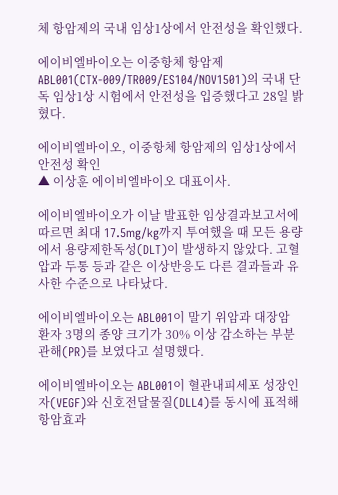체 항암제의 국내 임상1상에서 안전성을 확인했다.

에이비엘바이오는 이중항체 항암제 ABL001(CTX-009/TR009/ES104/NOV1501)의 국내 단독 임상1상 시험에서 안전성을 입증했다고 28일 밝혔다.

에이비엘바이오, 이중항체 항암제의 임상1상에서 안전성 확인
▲ 이상훈 에이비엘바이오 대표이사.

에이비엘바이오가 이날 발표한 임상결과보고서에 따르면 최대 17.5mg/kg까지 투여했을 때 모든 용량에서 용량제한독성(DLT)이 발생하지 않았다. 고혈압과 두통 등과 같은 이상반응도 다른 결과들과 유사한 수준으로 나타났다.

에이비엘바이오는 ABL001이 말기 위암과 대장암 환자 3명의 종양 크기가 30% 이상 감소하는 부분관해(PR)를 보였다고 설명했다.

에이비엘바이오는 ABL001이 혈관내피세포 성장인자(VEGF)와 신호전달물질(DLL4)를 동시에 표적해 항암효과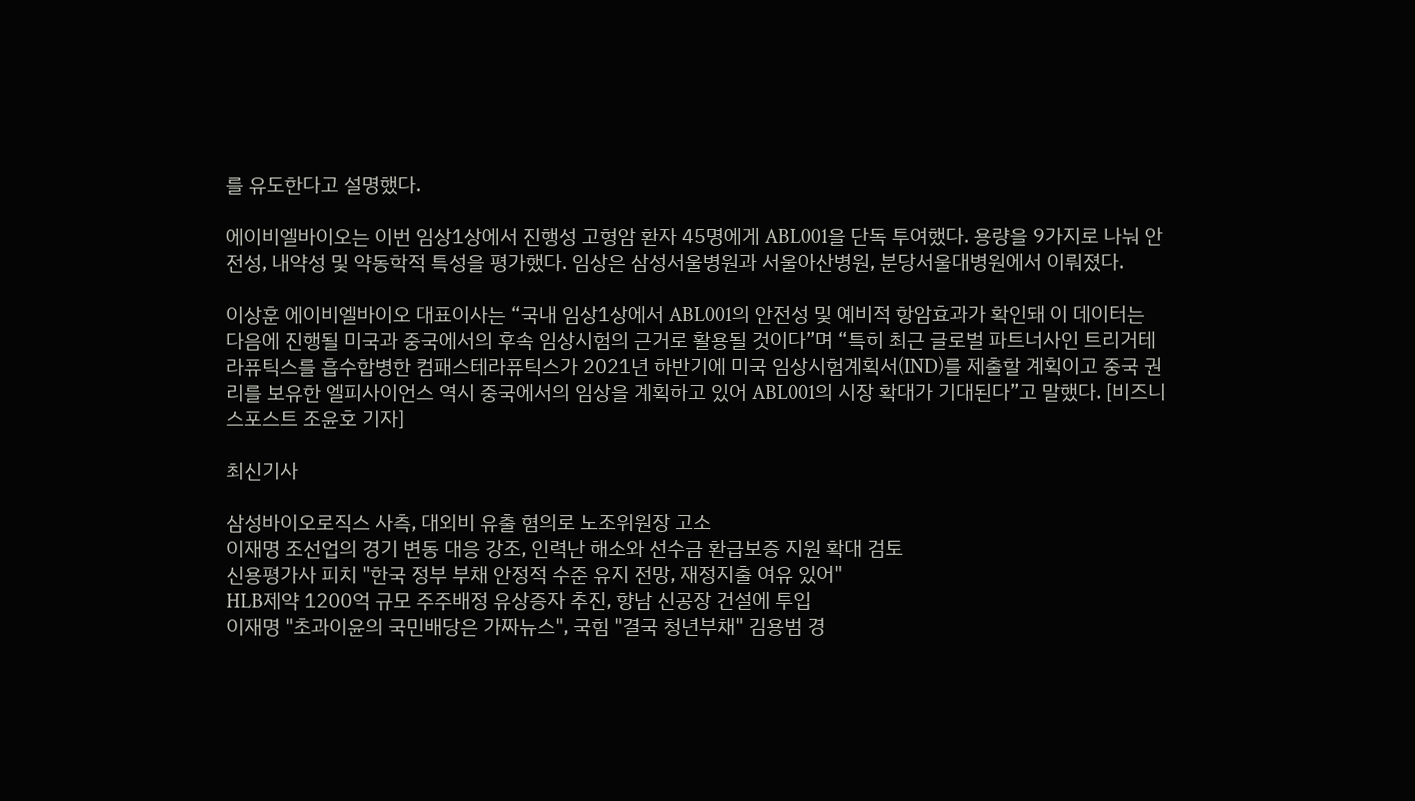를 유도한다고 설명했다.

에이비엘바이오는 이번 임상1상에서 진행성 고형암 환자 45명에게 ABL001을 단독 투여했다. 용량을 9가지로 나눠 안전성, 내약성 및 약동학적 특성을 평가했다. 임상은 삼성서울병원과 서울아산병원, 분당서울대병원에서 이뤄졌다.

이상훈 에이비엘바이오 대표이사는 “국내 임상1상에서 ABL001의 안전성 및 예비적 항암효과가 확인돼 이 데이터는 다음에 진행될 미국과 중국에서의 후속 임상시험의 근거로 활용될 것이다”며 “특히 최근 글로벌 파트너사인 트리거테라퓨틱스를 흡수합병한 컴패스테라퓨틱스가 2021년 하반기에 미국 임상시험계획서(IND)를 제출할 계획이고 중국 권리를 보유한 엘피사이언스 역시 중국에서의 임상을 계획하고 있어 ABL001의 시장 확대가 기대된다”고 말했다. [비즈니스포스트 조윤호 기자]

최신기사

삼성바이오로직스 사측, 대외비 유출 혐의로 노조위원장 고소
이재명 조선업의 경기 변동 대응 강조, 인력난 해소와 선수금 환급보증 지원 확대 검토
신용평가사 피치 "한국 정부 부채 안정적 수준 유지 전망, 재정지출 여유 있어"
HLB제약 1200억 규모 주주배정 유상증자 추진, 향남 신공장 건설에 투입
이재명 "초과이윤의 국민배당은 가짜뉴스", 국힘 "결국 청년부채" 김용범 경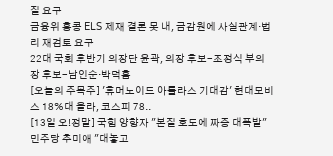질 요구
금융위 홍콩 ELS 제재 결론 못 내, 금감원에 사실관계·법리 재검토 요구
22대 국회 후반기 의장단 윤곽, 의장 후보-조정식 부의장 후보-남인순·박덕흠
[오늘의 주목주] '휴머노이드 아틀라스 기대감' 현대모비스 18%대 올라, 코스피 78..
[13일 오!정말] 국힘 양향자 "본질 호도에 짜증 대폭발" 민주당 추미애 "대놓고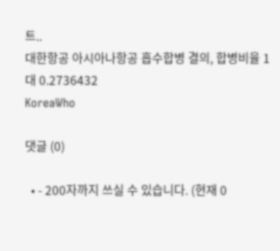트..
대한항공 아시아나항공 흡수합병 결의, 합병비율 1대 0.2736432
KoreaWho

댓글 (0)

  • - 200자까지 쓰실 수 있습니다. (현재 0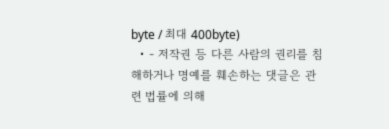byte / 최대 400byte)
  • - 저작권 등 다른 사람의 권리를 침해하거나 명예를 훼손하는 댓글은 관련 법률에 의해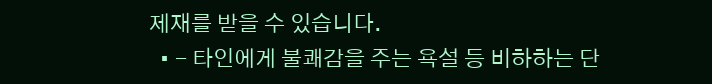제재를 받을 수 있습니다.
  • - 타인에게 불쾌감을 주는 욕설 등 비하하는 단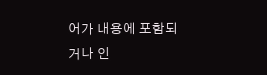어가 내용에 포함되거나 인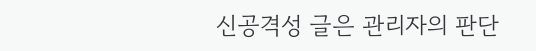신공격성 글은 관리자의 판단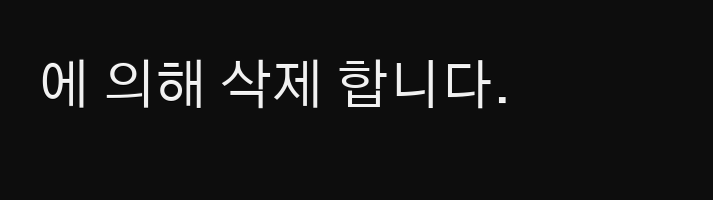에 의해 삭제 합니다.